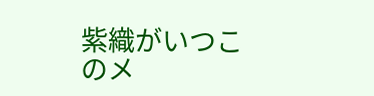紫織がいつこのメ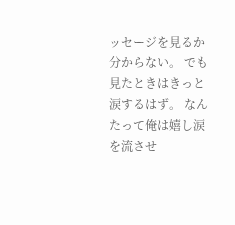ッセージを見るか分からない。 でも見たときはきっと涙するはず。 なんたって俺は嬉し涙を流させ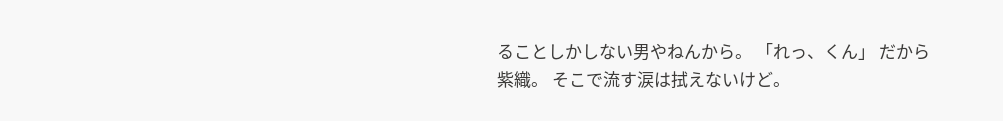ることしかしない男やねんから。 「れっ、くん」 だから紫織。 そこで流す涙は拭えないけど。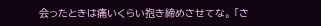会ったときは痛いくらい抱き締めさせてな。 「さ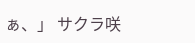ぁ、」 サクラ咲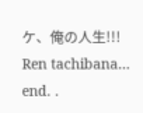ケ、俺の人生!!! Ren tachibana… end. .